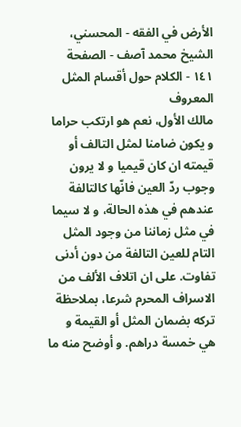الأرض في الفقه - المحسني، الشيخ محمد آصف - الصفحة ١٤١ - الكلام حول أقسام المثل المعروف
مالك الأول، نعم هو ارتكب حراما و يكون ضامنا لمثل التالف أو قيمته ان كان قيميا و لا يرون وجوب ردّ العين فانّها كالتالفة عندهم في هذه الحالة، و لا سيما في مثل زماننا من وجود المثل التام للعين التالفة من دون أدنى تفاوت. على ان اتلاف الألف من الاسراف المحرم شرعا، بملاحظة تركه بضمان المثل أو القيمة و هي خمسة دراهم. و أوضح منه ما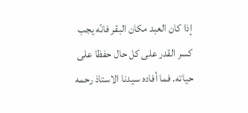إذا كان العبد مكان البقر فانّه يجب كسر القدر على كل حال حفظا على حياته. فما أفاده سيدنا الاستاذ رحمه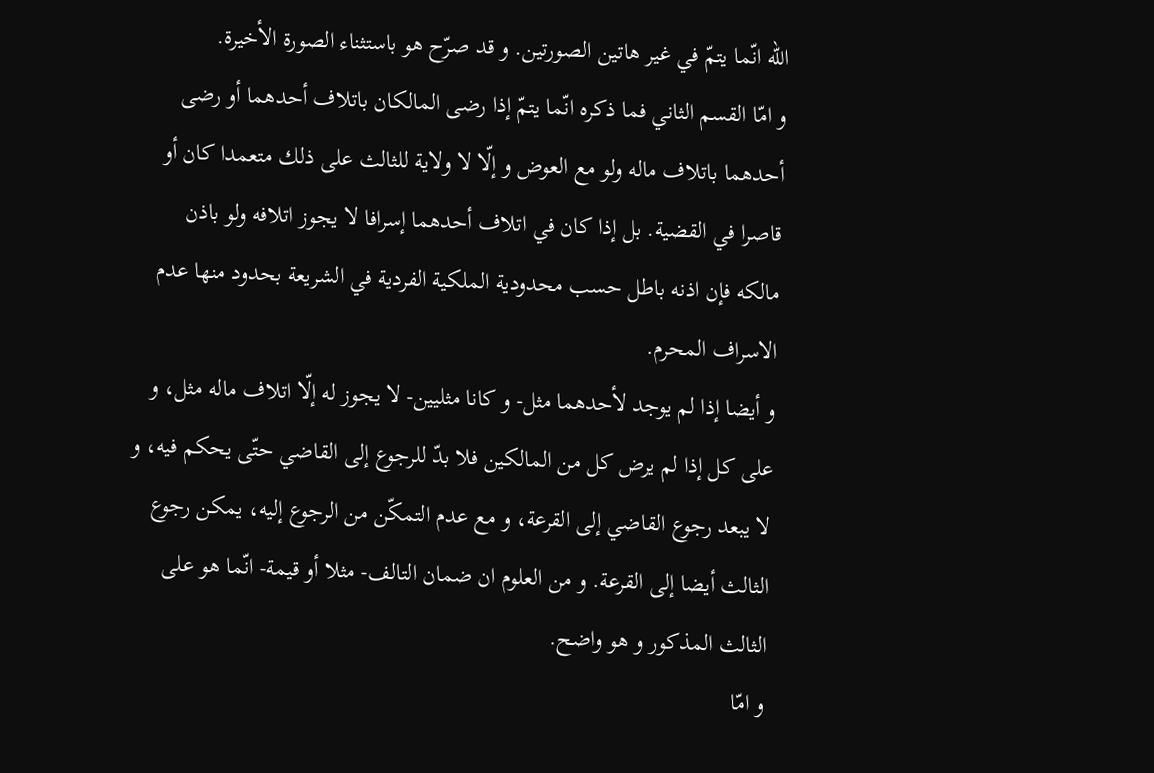اللّه انّما يتمّ في غير هاتين الصورتين. و قد صرّح هو باستثناء الصورة الأخيرة.
و امّا القسم الثاني فما ذكره انّما يتمّ إذا رضى المالكان باتلاف أحدهما أو رضى أحدهما باتلاف ماله ولو مع العوض و إلّا لا ولاية للثالث على ذلك متعمدا كان أو قاصرا في القضية. بل إذا كان في اتلاف أحدهما إسرافا لا يجوز اتلافه ولو باذن مالكه فإن اذنه باطل حسب محدودية الملكية الفردية في الشريعة بحدود منها عدم الاسراف المحرم.
و أيضا إذا لم يوجد لأحدهما مثل- و كانا مثليين- لا يجوز له إلّا اتلاف ماله مثل، و على كل إذا لم يرض كل من المالكين فلا بدّ للرجوع إلى القاضي حتّى يحكم فيه، و لا يبعد رجوع القاضي إلى القرعة، و مع عدم التمكّن من الرجوع إليه، يمكن رجوع الثالث أيضا إلى القرعة. و من العلوم ان ضمان التالف- مثلا أو قيمة- انّما هو على الثالث المذكور و هو واضح.
و امّا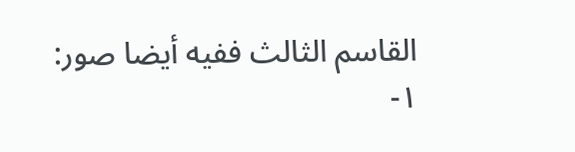القاسم الثالث ففيه أيضا صور:
١-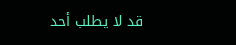قد لا يطلب أحد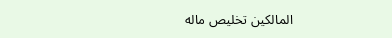المالكين تخليص ماله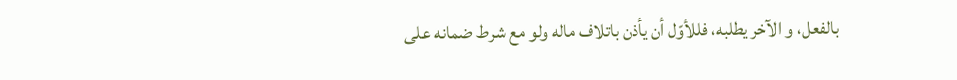بالفعل، و الآخر يطلبه، فللأوّل أن يأذن باتلاف ماله ولو مع شرط ضمانه على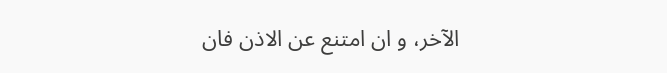الآخر، و ان امتنع عن الاذن فان